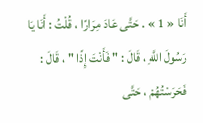أَنَا « 1 » . حَتَّى عَادَ مِرَارًا ، قُلْتُ : أَنَا يَا رَسُولَ اللَّهِ ، قَالَ : " فَأَنْتَ إِذًا " ، قَالَ : فَحَرَسْتُهُمْ ، حَتَّى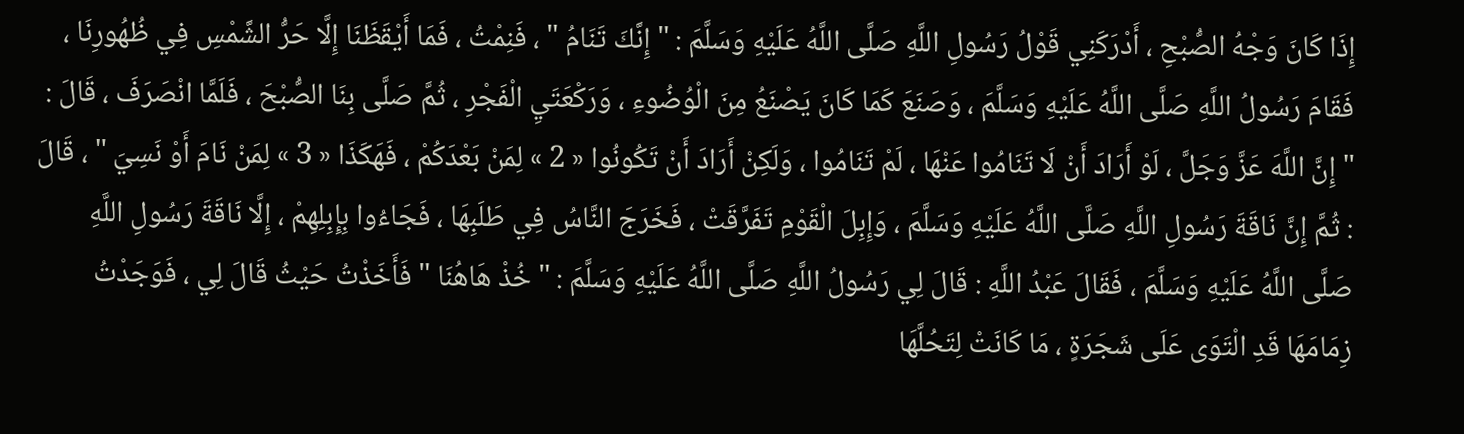إِذَا كَانَ وَجْهُ الصُّبْحِ ، أَدْرَكَنِي قَوْلُ رَسُولِ اللَّهِ صَلَّى اللَّهُ عَلَيْهِ وَسَلَّمَ : " إِنَّكَ تَنَامُ " ، فَنِمْتُ ، فَمَا أَيْقَظَنَا إِلَّا حَرُّ الشَّمْسِ فِي ظُهُورِنَا ، فَقَامَ رَسُولُ اللَّهِ صَلَّى اللَّهُ عَلَيْهِ وَسَلَّمَ ، وَصَنَعَ كَمَا كَانَ يَصْنَعُ مِنَ الْوُضُوءِ ، وَرَكْعَتَيِ الْفَجْرِ ، ثُمَّ صَلَّى بِنَا الصُّبْحَ ، فَلَمَّا انْصَرَفَ ، قَالَ : " إِنَّ اللَّهَ عَزَّ وَجَلَّ ، لَوْ أَرَادَ أَنْ لَا تَنَامُوا عَنْهَا ، لَمْ تَنَامُوا ، وَلَكِنْ أَرَادَ أَنْ تَكُونُوا « 2 » لِمَنْ بَعْدَكُمْ ، فَهَكَذَا « 3 » لِمَنْ نَامَ أَوْ نَسِيَ " ، قَالَ : ثُمَّ إِنَّ نَاقَةَ رَسُولِ اللَّهِ صَلَّى اللَّهُ عَلَيْهِ وَسَلَّمَ ، وَإِبِلَ الْقَوْمِ تَفَرَّقَتْ ، فَخَرَجَ النَّاسُ فِي طَلَبِهَا ، فَجَاءُوا بِإِبِلِهِمْ ، إِلَّا نَاقَةَ رَسُولِ اللَّهِ صَلَّى اللَّهُ عَلَيْهِ وَسَلَّمَ ، فَقَالَ عَبْدُ اللَّهِ : قَالَ لِي رَسُولُ اللَّهِ صَلَّى اللَّهُ عَلَيْهِ وَسَلَّمَ : " خُذْ هَاهُنَا " فَأَخَذْتُ حَيْثُ قَالَ لِي ، فَوَجَدْتُ زِمَامَهَا قَدِ الْتَوَى عَلَى شَجَرَةٍ ، مَا كَانَتْ لِتَحُلَّهَا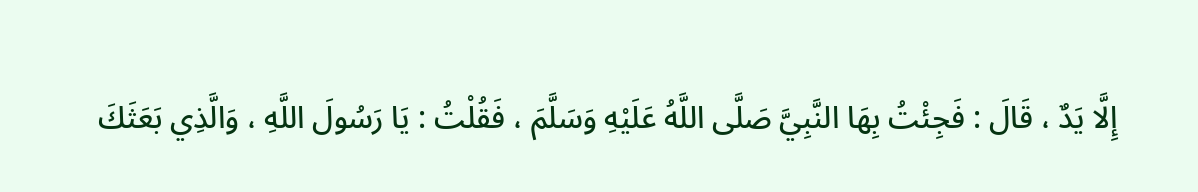إِلَّا يَدٌ ، قَالَ : فَجِئْتُ بِهَا النَّبِيَّ صَلَّى اللَّهُ عَلَيْهِ وَسَلَّمَ ، فَقُلْتُ : يَا رَسُولَ اللَّهِ ، وَالَّذِي بَعَثَكَ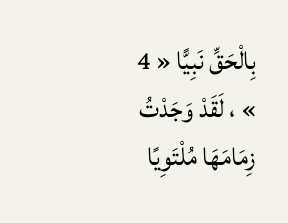بِالْحَقِّ نَبِيًّا « 4 » ، لَقَدْ وَجَدْتُ زِمَامَهَا مُلْتَوِيًا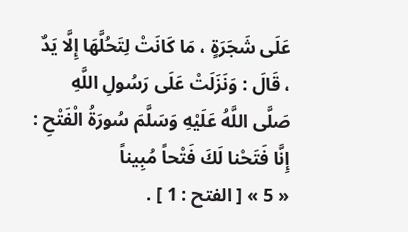عَلَى شَجَرَةٍ ، مَا كَانَتْ لِتَحُلَّهَا إِلَّا يَدٌ ، قَالَ : وَنَزَلَتْ عَلَى رَسُولِ اللَّهِ صَلَّى اللَّهُ عَلَيْهِ وَسَلَّمَ سُورَةُ الْفَتْحِ :
إِنَّا فَتَحْنا لَكَ فَتْحاً مُبِيناً
« 5 » [ الفتح : 1 ] .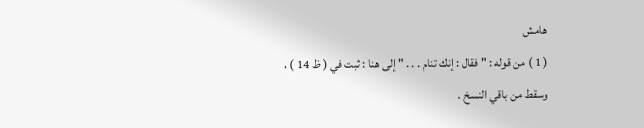هامش
( 1 ) من قوله : " فقال : إنك تنام . . . " إلى هنا : ثبت في ( ظ 14 ) ، وسقط من باقي النسخ .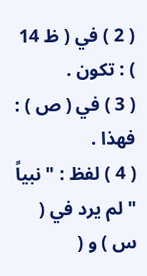( 2 ) في ( ظ 14 ) : تكون .
( 3 ) في ( ص ) : فهذا .
( 4 ) لفظ : " نبياً " لم يرد في ( س ) و (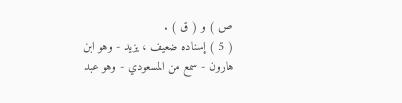ص ) و ( ق ) .
( 5 ) إسناده ضعيف ، يزيد - وهو ابن هارون - سمع من المسعودي - وهو عبد